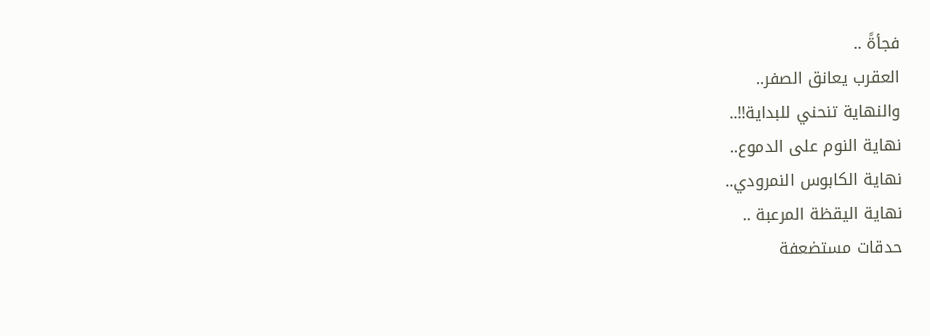فجأةً ..
العقرب يعانق الصفر..
والنهاية تنحني للبداية!!..
نهاية النوم على الدموع..
نهاية الكابوس النمرودي..
نهاية اليقظة المرعبة ..
حدقات مستضعفة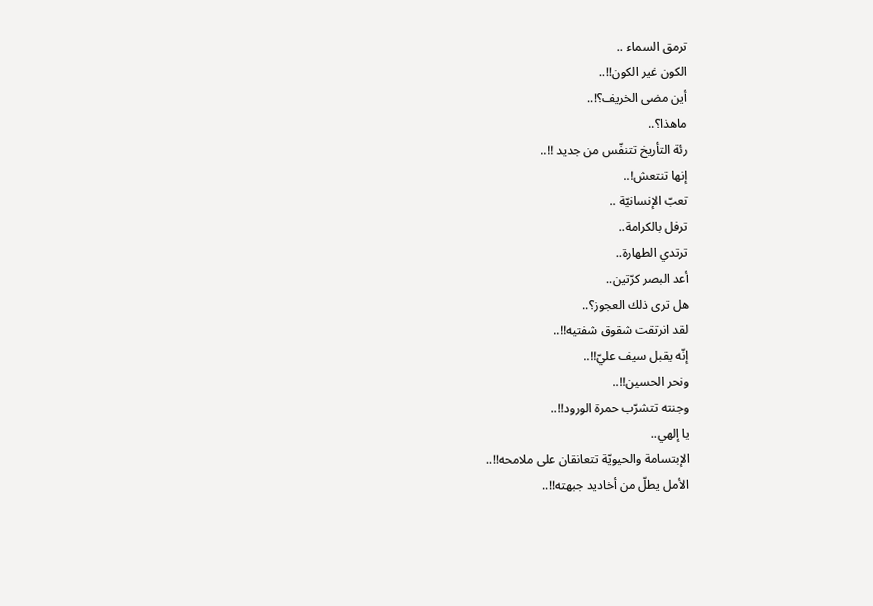ترمق السماء ..
الكون غير الكون!!..
أين مضى الخريف؟!..
ماهذا؟..
رئة التأريخ تتنفّس من جديد !!..
إنها تنتعش!..
تعبّ الإنسانيّة ..
ترفل بالكرامة..
ترتدي الطهارة..
أعد البصر كرّتين..
هل ترى ذلك العجوز؟..
لقد انرتقت شقوق شفتيه!!..
إنّه يقبل سيف عليّ!!..
ونحر الحسين!!..
وجنته تتشرّب حمرة الورود!!..
يا إلهي..
الإبتسامة والحيويّة تتعانقان على ملامحه!!..
الأمل يطلّ من أخاديد جبهته!!..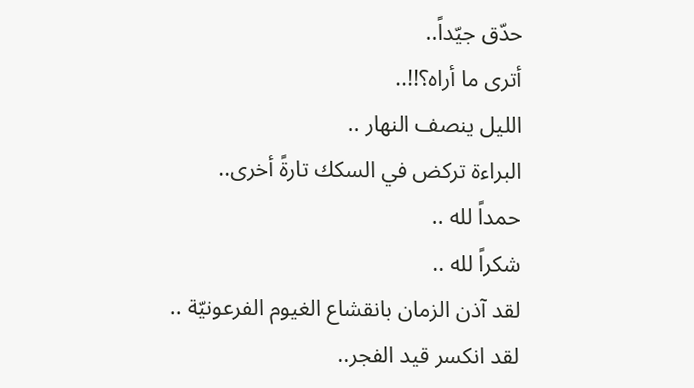حدّق جيّداً..
أترى ما أراه؟!!..
الليل ينصف النهار ..
البراءة تركض في السكك تارةً أخرى..
حمداً لله ..
شكراً لله ..
لقد آذن الزمان بانقشاع الغيوم الفرعونيّة ..
لقد انكسر قيد الفجر..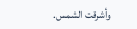وأشرقت الشمس.